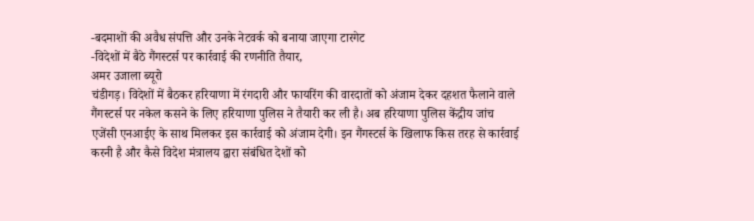-बदमाशों की अवैध संपत्ति और उनके नेटवर्क को बनाया जाएगा टारगेट
-विदेशों में बैठे गैंगस्टर्स पर कार्रवाई की रणनीति तैयार,
अमर उजाला ब्यूरो
चंडीगड़। विदेशों में बैठकर हरियाणा में रंगदारी और फायरिंग की वारदातों को अंजाम देकर दहशत फैलाने वाले गैंगस्टर्स पर नकेल कसने के लिए हरियाणा पुलिस ने तैयारी कर ली है। अब हरियाणा पुलिस केंद्रीय जांच एजेंसी एनआईए के साथ मिलकर इस कार्रवाई को अंजाम देगी। इन गैंगस्टर्स के खिलाफ किस तरह से कार्रवाई करनी है और कैसे विदेश मंत्रालय द्वारा संबंधित देशों को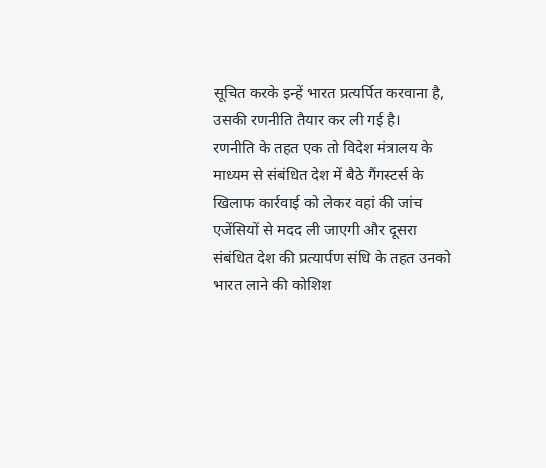सूचित करके इन्हें भारत प्रत्यर्पित करवाना है, उसकी रणनीति तैयार कर ली गई है।
रणनीति के तहत एक तो विदेश मंत्रालय के माध्यम से संबंधित देश में बैठे गैंगस्टर्स के खिलाफ कार्रवाई को लेकर वहां की जांच एजेंसियों से मदद ली जाएगी और दूसरा संबंधित देश की प्रत्यार्पण संधि के तहत उनको भारत लाने की कोशिश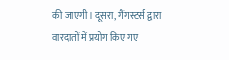की जाएगी। दूसरा, गैंगस्टर्स द्वारा वारदातों में प्रयोग किए गए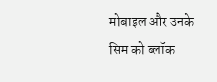मोबाइल और उनके सिम को ब्लॉक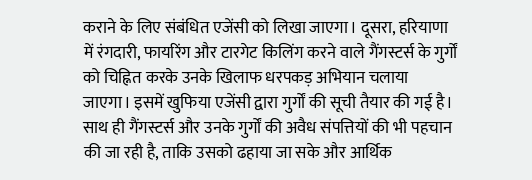कराने के लिए संबंधित एजेंसी को लिखा जाएगा। दूसरा, हरियाणा में रंगदारी, फायरिंग और टारगेट किलिंग करने वाले गैंगस्टर्स के गुर्गों को चिह्नित करके उनके खिलाफ धरपकड़ अभियान चलाया जाएगा। इसमें खुफिया एजेंसी द्वारा गुर्गों की सूची तैयार की गई है। साथ ही गैंगस्टर्स और उनके गुर्गों की अवैध संपत्तियों की भी पहचान की जा रही है, ताकि उसको ढहाया जा सके और आर्थिक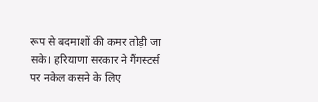रूप से बदमाशों की कमर तोड़ी जा सके। हरियाणा सरकार ने गैंगस्टर्स पर नकेल कसने के लिए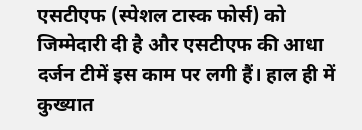एसटीएफ (स्पेशल टास्क फोर्स) को जिम्मेदारी दी है और एसटीएफ की आधा दर्जन टीमें इस काम पर लगी हैं। हाल ही में कुख्यात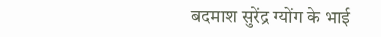बदमाश सुरेंद्र ग्योंग के भाई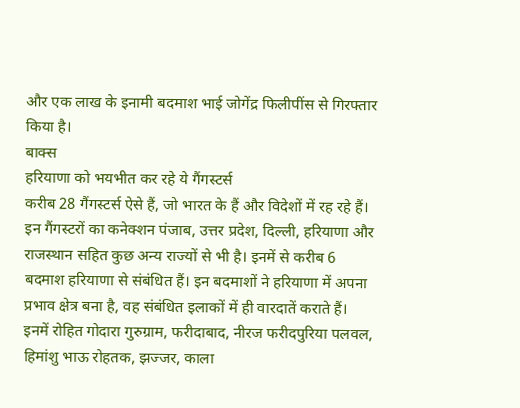और एक लाख के इनामी बदमाश भाई जोगेंद्र फिलीपींस से गिरफ्तार किया है।
बाक्स
हरियाणा को भयभीत कर रहे ये गैंगस्टर्स
करीब 28 गैंगस्टर्स ऐसे हैं, जो भारत के हैं और विदेशों में रह रहे हैं। इन गैंगस्टरों का कनेक्शन पंजाब, उत्तर प्रदेश, दिल्ली, हरियाणा और राजस्थान सहित कुछ अन्य राज्यों से भी है। इनमें से करीब 6 बदमाश हरियाणा से संबंधित हैं। इन बदमाशों ने हरियाणा में अपना प्रभाव क्षेत्र बना है, वह संबंधित इलाकों में ही वारदातें कराते हैं। इनमें रोहित गोदारा गुरुग्राम, फरीदाबाद, नीरज फरीदपुरिया पलवल, हिमांशु भाऊ रोहतक, झज्जर, काला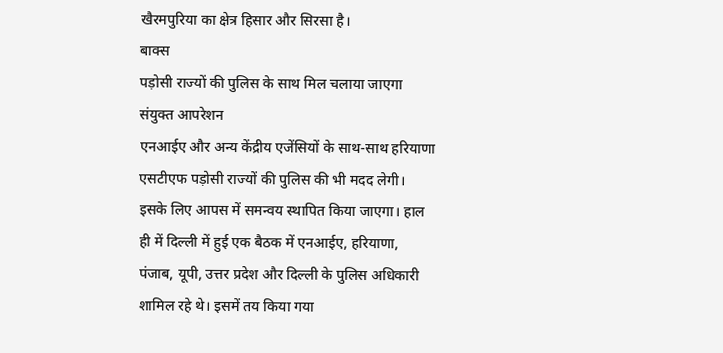खैरमपुरिया का क्षेत्र हिसार और सिरसा है।
बाक्स
पड़ोसी राज्यों की पुलिस के साथ मिल चलाया जाएगा संयुक्त आपरेशन
एनआईए और अन्य केंद्रीय एजेंसियों के साथ-साथ हरियाणा एसटीएफ पड़ोसी राज्यों की पुलिस की भी मदद लेगी। इसके लिए आपस में समन्वय स्थापित किया जाएगा। हाल ही में दिल्ली में हुई एक बैठक में एनआईए, हरियाणा, पंजाब, यूपी, उत्तर प्रदेश और दिल्ली के पुलिस अधिकारी शामिल रहे थे। इसमें तय किया गया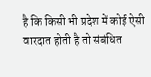है कि किसी भी प्रदेश में कोई ऐसी वारदात होती है तो संबंधित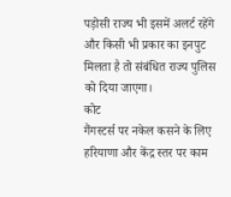पड़ोसी राज्य भी इसमें अलर्ट रहेंगे और किसी भी प्रकार का इनपुट मिलता है तो संबंधित राज्य पुलिस को दिया जाएगा।
कोट
गैंगस्टर्स पर नकेल कसने के लिए हरियाणा और केंद्र स्तर पर काम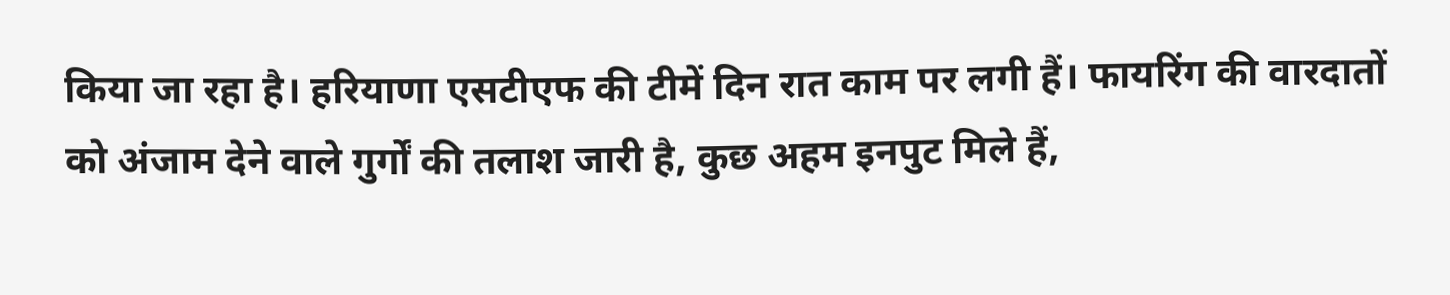किया जा रहा है। हरियाणा एसटीएफ की टीमें दिन रात काम पर लगी हैं। फायरिंग की वारदातों को अंजाम देने वाले गुर्गों की तलाश जारी है, कुछ अहम इनपुट मिले हैं,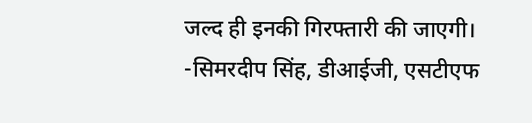जल्द ही इनकी गिरफ्तारी की जाएगी।
-सिमरदीप सिंह, डीआईजी, एसटीएफ